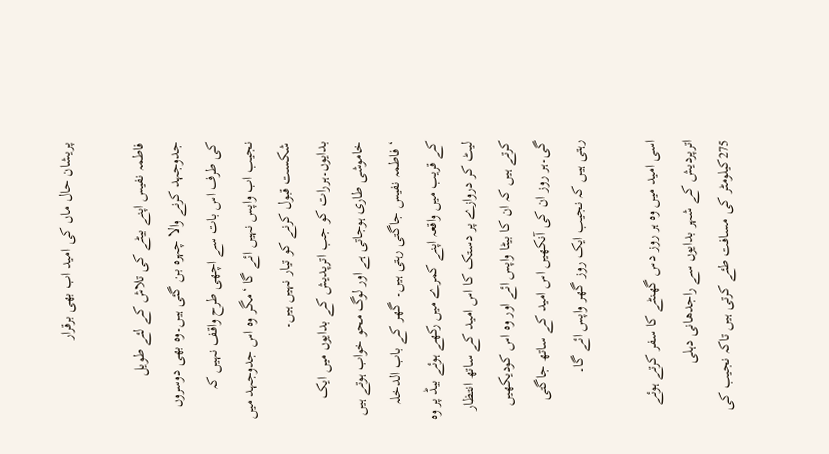پریشان حال ماں کی امید اب بھی برقرار

فاطمہ نفیس اپنے بیٹے کی تلاش کے لئے طویل جدوجہد کرنے والا چہرہ بن گئی ہیں۔وہ بھی دوسروں کی طرف اس بات سے اچھی طرح واقف نہیں کہ نجیب اب واپس نہیں ائے گا ‘مگر وہ اس جدوجہد میں شکست قبول کرنے کو تیار نہیں ہیں۔
بدایوں۔ہررات کو جب اترپدیش کے بدایوں میں ایک خاموشی طاری ہوجاتی ہے اور لوگ محو خواب ہوتے ہیں ‘ فاطمہ نفیس جاگتی رہتی ہیں۔ گھر کے باب الدخلہ کے قریب میں واقعہ اپنے کمرے میں رکھے ہوئے بیڈ پر وہ لیٹ کر دروازے پر دستک کا اس امید کے ساتھ انتظار کرتے ہیں کہ ان کا بیٹا واپس ائے اور وہ اس کودیکھیں گی۔ہر روز ان کی آنکھیں اس امید کے ساتھ جاگتی رہتی ہیں کہ نجیب ایک روز گھر واپس ائے گا۔

اسی امید میں وہ ہر روز دس گھنٹے کا سفر کرتے ہوئے اترپردیش کے شہر بدایوں سے راجدھانی دہلی 275کیلومٹر کی مسافت طئے کرتی ہیں تاکہ نجیب کی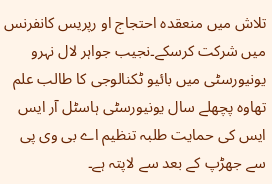تلاش میں منعقدہ احتجاج او رپریس کانفرنس میں شرکت کرسکے۔نجیب جواہر لال نہرو یونیورسٹی میں بائیو ٹکنالوجی کا طالب علم تھاوہ پچھلے سال یونیورسٹی ہاسٹل آر ایس ایس کی حمایت طلبہ تنظیم اے بی وی پی سے جھڑپ کے بعد سے لاپتہ ہے۔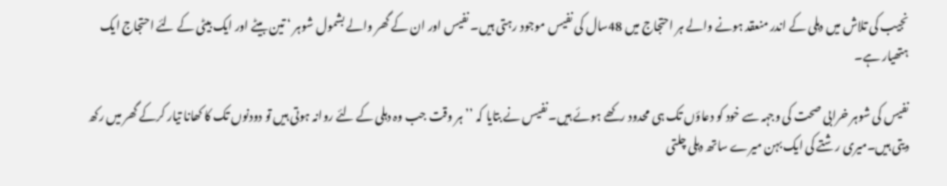نجیب کی تلاش میں دہلی کے اندر منعقد ہونے والے ہر احتجاج میں 48سال کی نفیس موجود رہتی ہیں۔ نفیس اور ان کے گھر والے بشمول شوہر ‘ تین بیٹے اور ایک بیٹی کے لئے احتجاج ایک ہتھیار ہے۔

نفیس کی شوہر خرابی صحت کی وجہہ سے خود کو دعاؤں تک ہی محدود رکھے ہوئے ہیں۔نفیس نے بتایا کہ ’’ ہر وقت جب وہ دہلی کے لئے روانہ ہوتی ہیں تو دودنوں تک کا کھانا تیار کرکے گھر میں رکھ دیتی ہیں۔میری رشتے کی ایک بہن میرے ساتھ دہلی چلتی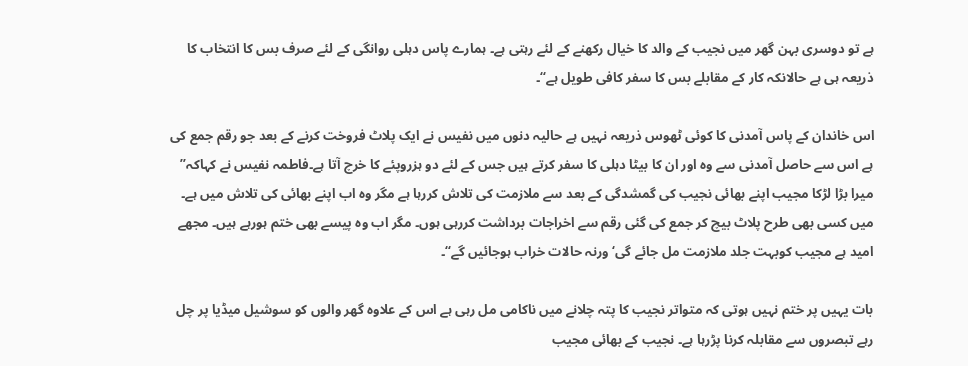ہے تو دوسری بہن گھر میں نجیب کے والد کا خیال رکھنے کے لئے رہتی ہے۔ ہمارے پاس دہلی روانگی کے لئے صرف بس کا انتخاب کا ذریعہ ہی ہے حالانکہ کار کے مقابلے بس کا سفر کافی طویل ہے‘‘۔

اس خاندان کے پاس آمدنی کا کوئی ٹھوس ذریعہ نہیں ہے حالیہ دنوں میں نفیس نے ایک پلاٹ فروخت کرنے کے بعد جو رقم جمع کی ہے اس سے حاصل آمدنی سے وہ اور ان کا بیٹا دہلی کا سفر کرتے ہیں جس کے لئے دو ہزروپئے کا خرچ آتا ہے۔فاطمہ نفیس نے کہاکہ’’ میرا بڑا لڑکا مجیب اپنے بھائی نجیب کی گمشدگی کے بعد سے ملازمت کی تلاش کررہا ہے مگر وہ اب اپنے بھائی کی تلاش میں ہے۔ میں کسی بھی طرح پلاٹ بیچ کر جمع کی گئی رقم سے اخراجات برداشت کررہی ہوں۔ مگر اب وہ پیسے بھی ختم ہورہے ہیں۔ مجھے امید ہے مجیب کوبہت جلد ملازمت مل جائے گی‘ ورنہ حالات خراب ہوجائیں گے‘‘۔

بات یہیں پر ختم نہیں ہوتی کہ متواتر نجیب کا پتہ چلانے میں ناکامی مل رہی ہے اس کے علاوہ گھر والوں کو سوشیل میڈیا پر چل رہے تبصروں سے مقابلہ کرنا پڑرہا ہے۔ نجیب کے بھائی مجیب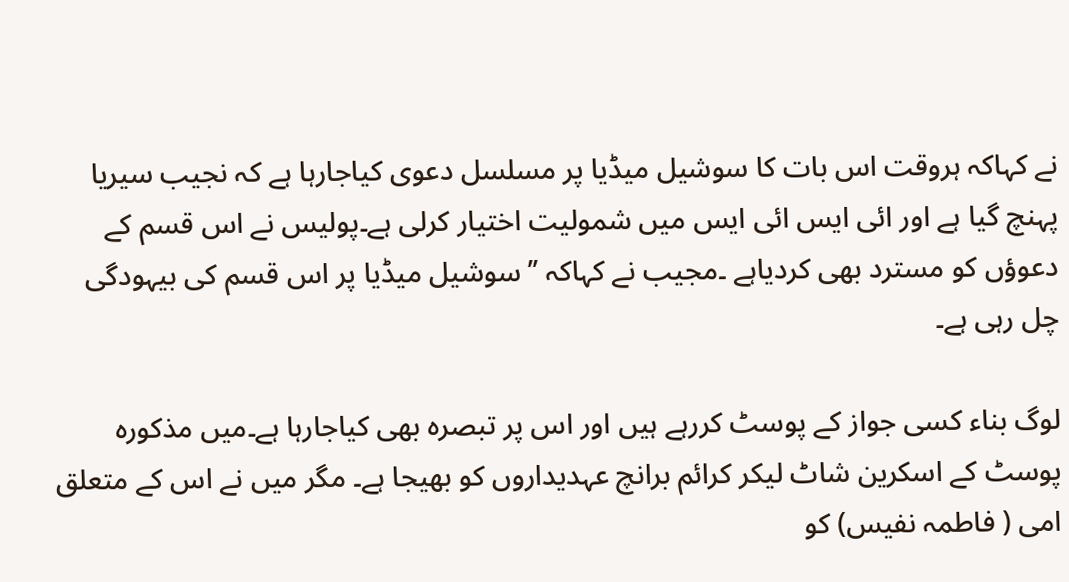نے کہاکہ ہروقت اس بات کا سوشیل میڈیا پر مسلسل دعوی کیاجارہا ہے کہ نجیب سیریا پہنچ گیا ہے اور ائی ایس ائی ایس میں شمولیت اختیار کرلی ہے۔پولیس نے اس قسم کے دعوؤں کو مسترد بھی کردیاہے ۔مجیب نے کہاکہ ’’سوشیل میڈیا پر اس قسم کی بیہودگی چل رہی ہے۔

لوگ بناء کسی جواز کے پوسٹ کررہے ہیں اور اس پر تبصرہ بھی کیاجارہا ہے۔میں مذکورہ پوسٹ کے اسکرین شاٹ لیکر کرائم برانچ عہدیداروں کو بھیجا ہے۔ مگر میں نے اس کے متعلق امی ( فاطمہ نفیس) کو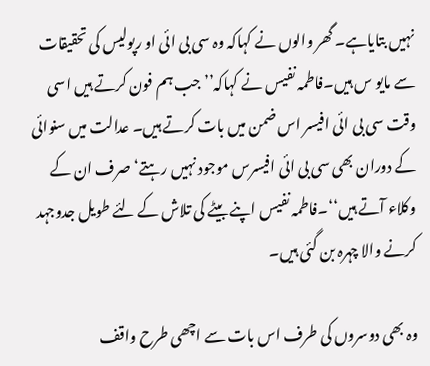نہیں بتایاہے۔ گھر والوں نے کہاکہ وہ سی بی ائی او رپولیس کی تحقیقات سے مایو س ہیں۔فاطمہ نفیس نے کہاکہ’’ جب ہم فون کرتے ہیں اسی وقت سی بی ائی افیسر اس ضمن میں بات کرتے ہیں۔ عدالت میں سنوائی کے دوران بھی سی بی ائی افیسرس موجود نہیں رہتے‘ صرف ان کے وکلاء آتے ہیں‘‘۔فاطمہ نفیس اپنے بیٹے کی تلاش کے لئے طویل جدوجہد کرنے والا چہرہ بن گئی ہیں۔

وہ بھی دوسروں کی طرف اس بات سے اچھی طرح واقف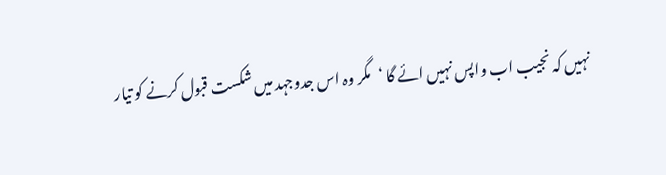نہیں کہ نجیب اب واپس نہیں ائے گا ‘مگر وہ اس جدوجہد میں شکست قبول کرنے کو تیار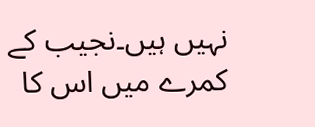نہیں ہیں۔نجیب کے کمرے میں اس کا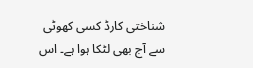شناختی کارڈ کسی کھوٹی سے آج بھی لٹکا ہوا ہے۔ اس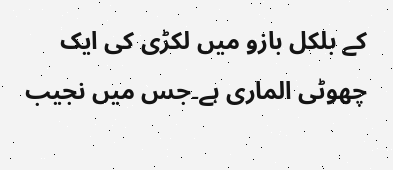کے بلکل بازو میں لکڑی کی ایک چھوٹی الماری ہے۔جس میں نجیب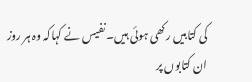کی کتابیں رکھی ہوئی ہیں۔ نفیس نے کہاکہ وہ ہر روز ان کتابوں پر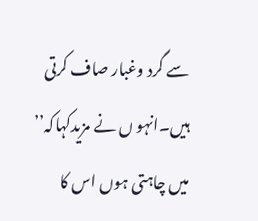سے گرد وغبار صاف کرتی ہیں۔انہو ں نے مزیدکہاکہ’’ میں چاہتی ہوں اس کا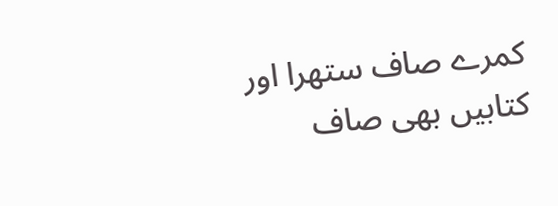کمرے صاف ستھرا اور کتابیں بھی صاف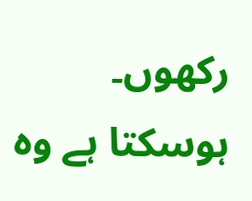رکھوں۔ ہوسکتا ہے وہ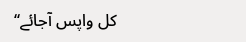کل واپس آجائے‘‘